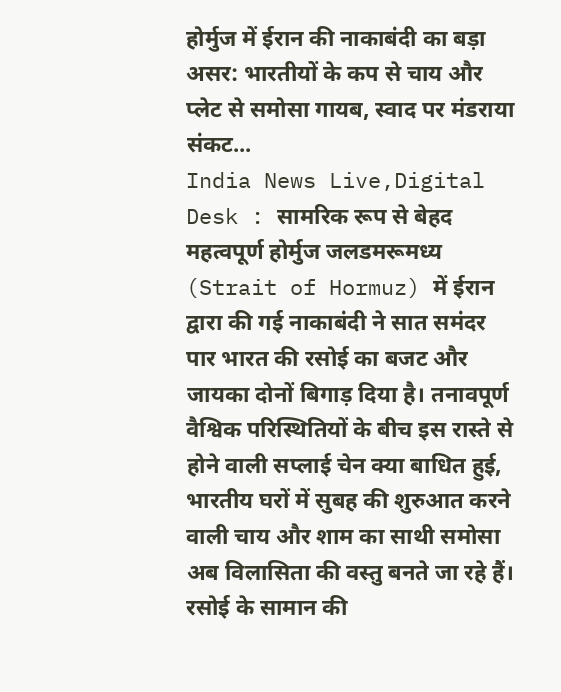होर्मुज में ईरान की नाकाबंदी का बड़ा असर: भारतीयों के कप से चाय और प्लेट से समोसा गायब, स्वाद पर मंडराया संकट...
India News Live,Digital Desk : सामरिक रूप से बेहद महत्वपूर्ण होर्मुज जलडमरूमध्य (Strait of Hormuz) में ईरान द्वारा की गई नाकाबंदी ने सात समंदर पार भारत की रसोई का बजट और जायका दोनों बिगाड़ दिया है। तनावपूर्ण वैश्विक परिस्थितियों के बीच इस रास्ते से होने वाली सप्लाई चेन क्या बाधित हुई, भारतीय घरों में सुबह की शुरुआत करने वाली चाय और शाम का साथी समोसा अब विलासिता की वस्तु बनते जा रहे हैं।
रसोई के सामान की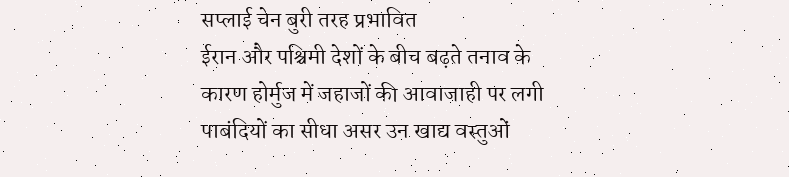सप्लाई चेन बुरी तरह प्रभावित
ईरान और पश्चिमी देशों के बीच बढ़ते तनाव के कारण होर्मुज में जहाजों की आवाजाही पर लगी पाबंदियों का सीधा असर उन खाद्य वस्तुओं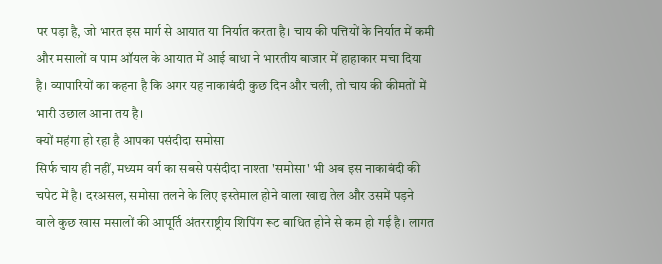पर पड़ा है, जो भारत इस मार्ग से आयात या निर्यात करता है। चाय की पत्तियों के निर्यात में कमी और मसालों व पाम ऑयल के आयात में आई बाधा ने भारतीय बाजार में हाहाकार मचा दिया है। व्यापारियों का कहना है कि अगर यह नाकाबंदी कुछ दिन और चली, तो चाय की कीमतों में भारी उछाल आना तय है।
क्यों महंगा हो रहा है आपका पसंदीदा समोसा
सिर्फ चाय ही नहीं, मध्यम वर्ग का सबसे पसंदीदा नाश्ता 'समोसा' भी अब इस नाकाबंदी की चपेट में है। दरअसल, समोसा तलने के लिए इस्तेमाल होने वाला खाद्य तेल और उसमें पड़ने वाले कुछ खास मसालों की आपूर्ति अंतरराष्ट्रीय शिपिंग रूट बाधित होने से कम हो गई है। लागत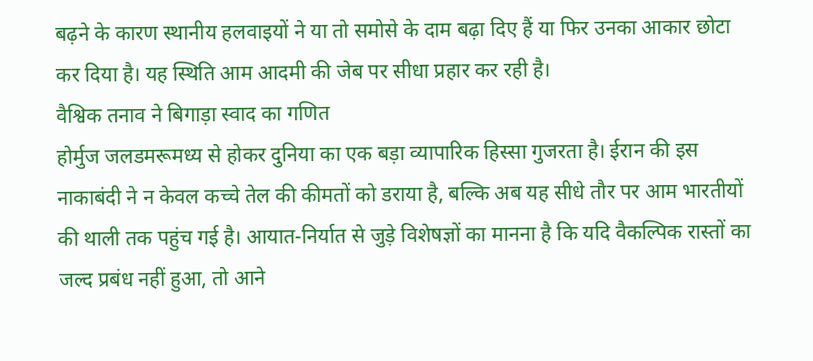बढ़ने के कारण स्थानीय हलवाइयों ने या तो समोसे के दाम बढ़ा दिए हैं या फिर उनका आकार छोटा कर दिया है। यह स्थिति आम आदमी की जेब पर सीधा प्रहार कर रही है।
वैश्विक तनाव ने बिगाड़ा स्वाद का गणित
होर्मुज जलडमरूमध्य से होकर दुनिया का एक बड़ा व्यापारिक हिस्सा गुजरता है। ईरान की इस नाकाबंदी ने न केवल कच्चे तेल की कीमतों को डराया है, बल्कि अब यह सीधे तौर पर आम भारतीयों की थाली तक पहुंच गई है। आयात-निर्यात से जुड़े विशेषज्ञों का मानना है कि यदि वैकल्पिक रास्तों का जल्द प्रबंध नहीं हुआ, तो आने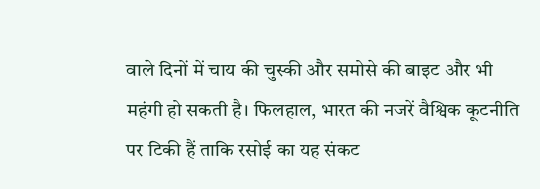वाले दिनों में चाय की चुस्की और समोसे की बाइट और भी महंगी हो सकती है। फिलहाल, भारत की नजरें वैश्विक कूटनीति पर टिकी हैं ताकि रसोई का यह संकट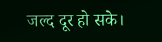जल्द दूर हो सके।